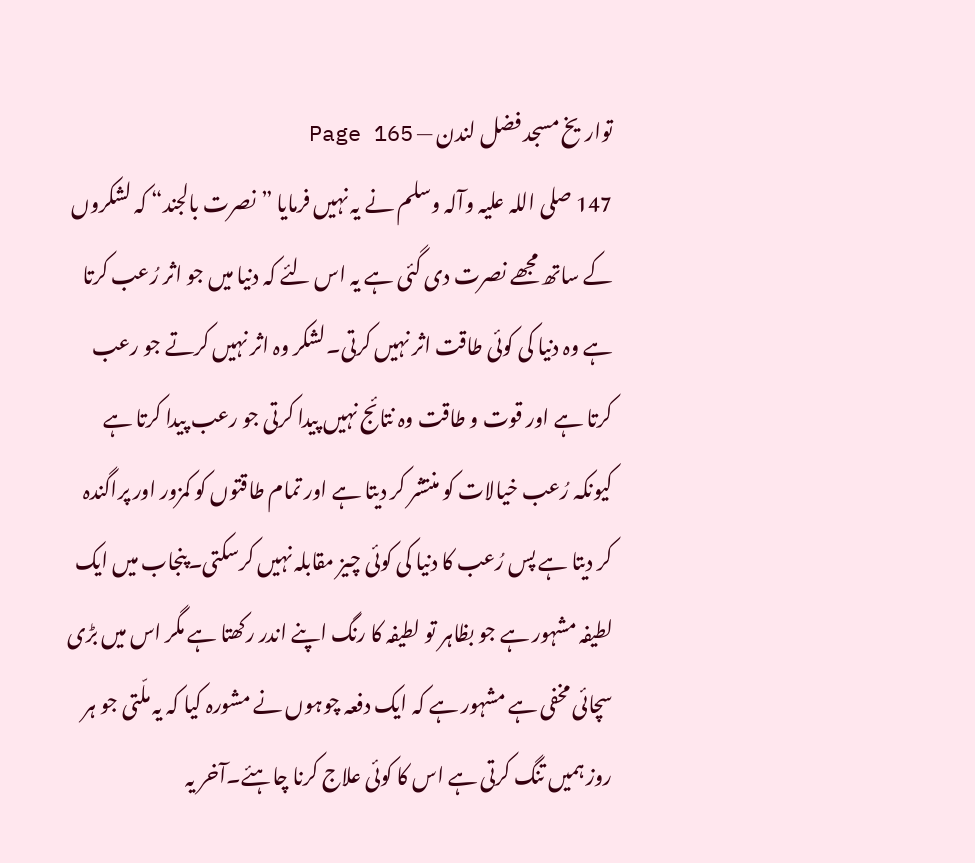تواریخ مسجد فضل لندن — Page 165
147 صلی اللہ علیہ وآلہ وسلم نے یہ نہیں فرمایا ”نصرت بالجند“ کہ لشکروں کے ساتھ مجھے نصرت دی گئی ہے یہ اس لئے کہ دنیا میں جو اثر رُعب کرتا ہے وہ دنیا کی کوئی طاقت اثر نہیں کرتی۔لشکر وہ اثر نہیں کرتے جو رعب کرتا ہے اور قوت و طاقت وہ نتائج نہیں پیدا کرتی جو رعب پیدا کرتا ہے کیونکہ رُعب خیالات کو منتشر کر دیتا ہے اور تمام طاقتوں کو کمزور اور پراگندہ کر دیتا ہے پس رُعب کا دنیا کی کوئی چیز مقابلہ نہیں کرسکتی۔پنجاب میں ایک لطیفہ مشہور ہے جو بظاہر تو لطیفہ کا رنگ اپنے اندر رکھتا ہے مگر اس میں بڑی سچائی مخفی ہے مشہور ہے کہ ایک دفعہ چوہوں نے مشورہ کیا کہ یہ ملّتی جو ہر روز ہمیں تنگ کرتی ہے اس کا کوئی علاج کرنا چاہئے۔آخر یہ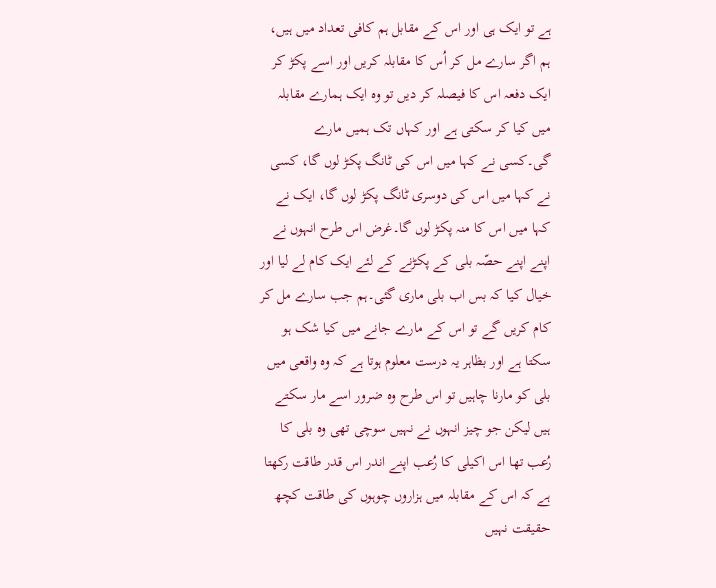ہے تو ایک ہی اور اس کے مقابل ہم کافی تعداد میں ہیں، ہم اگر سارے مل کر اُس کا مقابلہ کریں اور اسے پکڑ کر ایک دفعہ اس کا فیصلہ کر دیں تو وہ ایک ہمارے مقابلہ میں کیا کر سکتی ہے اور کہاں تک ہمیں مارے گی۔کسی نے کہا میں اس کی ٹانگ پکڑ لوں گا، کسی نے کہا میں اس کی دوسری ٹانگ پکڑ لوں گا، ایک نے کہا میں اس کا منہ پکڑ لوں گا۔غرض اس طرح انہوں نے اپنے اپنے حصّہ بلی کے پکڑنے کے لئے ایک کام لے لیا اور خیال کیا کہ بس اب بلی ماری گئی۔ہم جب سارے مل کر کام کریں گے تو اس کے مارے جانے میں کیا شک ہو سکتا ہے اور بظاہر یہ درست معلوم ہوتا ہے کہ وہ واقعی میں بلی کو مارنا چاہیں تو اس طرح وہ ضرور اسے مار سکتے ہیں لیکن جو چیز انہوں نے نہیں سوچی تھی وہ بلی کا رُعب تھا اس اکیلی کا رُعب اپنے اندر اس قدر طاقت رکھتا ہے کہ اس کے مقابلہ میں ہزاروں چوہوں کی طاقت کچھ حقیقت نہیں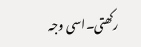رکھتی۔اسی وجہ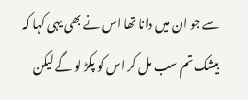سے جو ان میں دانا تھا اس نے بھی یہی کہا کہ بیشک تم سب مل کر اس کو پکڑ لو گے لیکن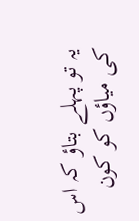یہ تو پہلے بتاؤ کہ اس کی میاؤں کو کون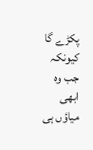پکڑے گا کیونکہ جب وہ ابھی میاؤں ہی